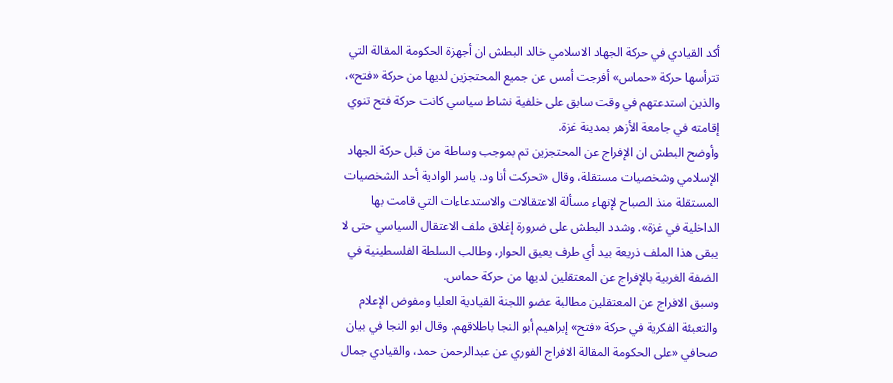أكد القيادي في حركة الجهاد الاسلامي خالد البطش ان أجهزة الحكومة المقالة التي تترأسها حركة «حماس» أفرجت أمس عن جميع المحتجزين لديها من حركة «فتح»، والذين استدعتهم في وقت سابق على خلفية نشاط سياسي كانت حركة فتح تنوي إقامته في جامعة الأزهر بمدينة غزة.
وأوضح البطش ان الإفراج عن المحتجزين تم بموجب وساطة من قبل حركة الجهاد الإسلامي وشخصيات مستقلة، وقال «تحركت أنا ود. ياسر الوادية أحد الشخصيات المستقلة منذ الصباح لإنهاء مسألة الاعتقالات والاستدعاءات التي قامت بها الداخلية في غزة». وشدد البطش على ضرورة إغلاق ملف الاعتقال السياسي حتى لا يبقى هذا الملف ذريعة بيد أي طرف يعيق الحوار، وطالب السلطة الفلسطينية في الضفة الغربية بالإفراج عن المعتقلين لديها من حركة حماس.
وسبق الافراج عن المعتقلين مطالبة عضو اللجنة القيادية العليا ومفوض الإعلام والتعبئة الفكرية في حركة «فتح» إبراهيم أبو النجا باطلاقهم. وقال ابو النجا في بيان صحافي «على الحكومة المقالة الافراج الفوري عن عبدالرحمن حمد، والقيادي جمال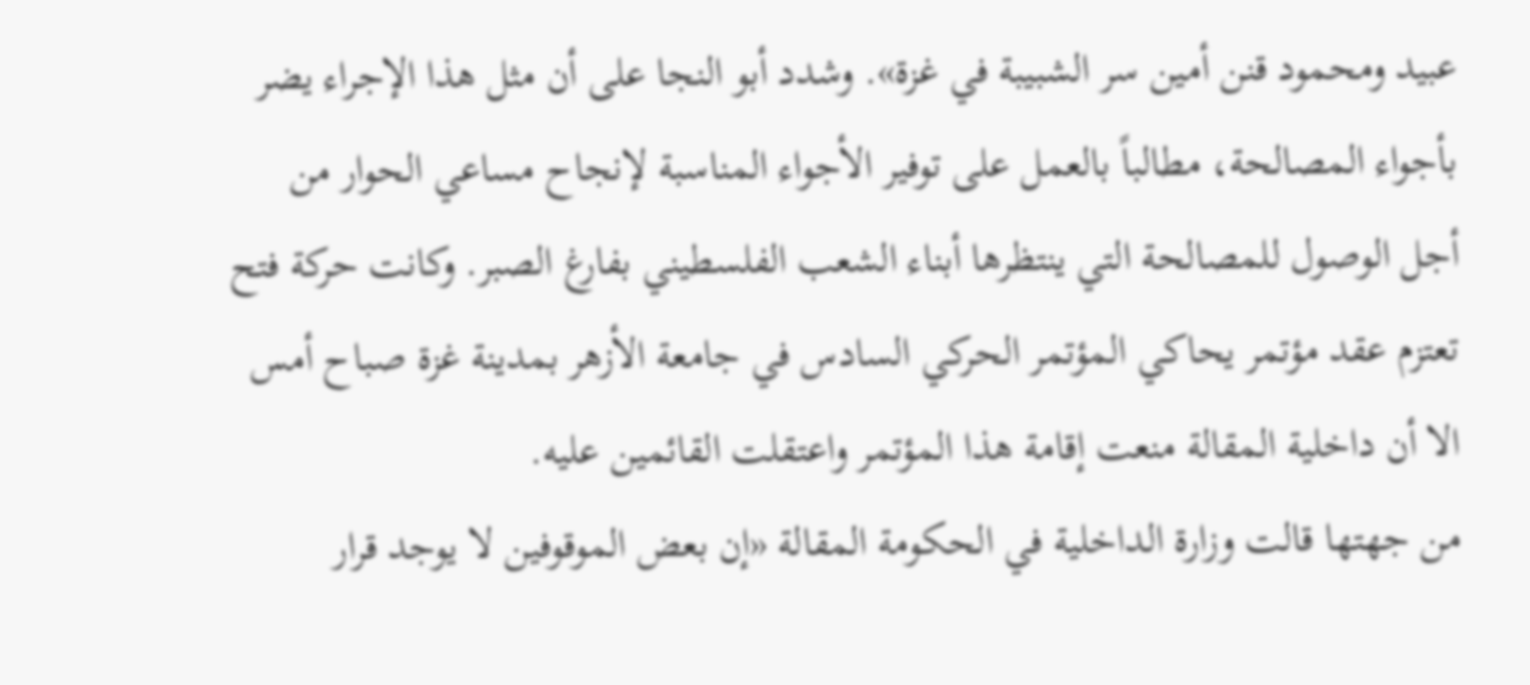عبيد ومحمود قنن أمين سر الشبيبة في غزة». وشدد أبو النجا على أن مثل هذا الإجراء يضر بأجواء المصالحة، مطالباً بالعمل على توفير الأجواء المناسبة لإنجاح مساعي الحوار من أجل الوصول للمصالحة التي ينتظرها أبناء الشعب الفلسطيني بفارغ الصبر. وكانت حركة فتح تعتزم عقد مؤتمر يحاكي المؤتمر الحركي السادس في جامعة الأزهر بمدينة غزة صباح أمس الا أن داخلية المقالة منعت إقامة هذا المؤتمر واعتقلت القائمين عليه.
من جهتها قالت وزارة الداخلية في الحكومة المقالة «إن بعض الموقوفين لا يوجد قرار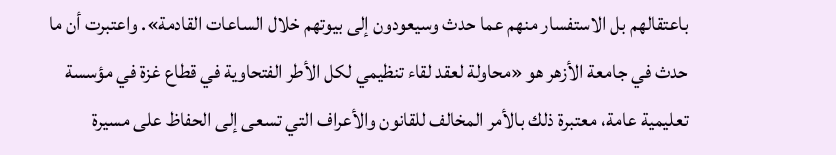باعتقالهم بل الاستفسار منهم عما حدث وسيعودون إلى بيوتهم خلال الساعات القادمة». واعتبرت أن ما حدث في جامعة الأزهر هو «محاولة لعقد لقاء تنظيمي لكل الأطر الفتحاوية في قطاع غزة في مؤسسة تعليمية عامة، معتبرة ذلك بالأمر المخالف للقانون والأعراف التي تسعى إلى الحفاظ على مسيرة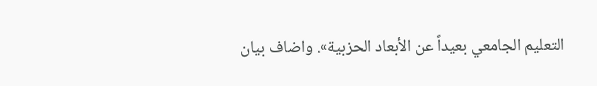التعليم الجامعي بعيداً عن الأبعاد الحزبية». واضاف بيان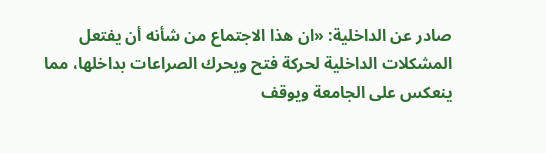صادر عن الداخلية: «ان هذا الاجتماع من شأنه أن يفتعل المشكلات الداخلية لحركة فتح ويحرك الصراعات بداخلها، مما ينعكس على الجامعة ويوقف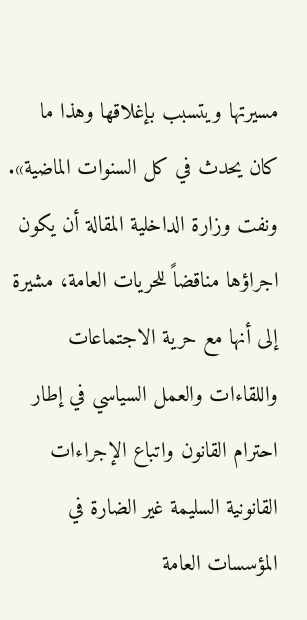مسيرتها ويتسبب بإغلاقها وهذا ما كان يحدث في كل السنوات الماضية».
ونفت وزارة الداخلية المقالة أن يكون اجراؤها مناقضاً للحريات العامة، مشيرة إلى أنها مع حرية الاجتماعات واللقاءات والعمل السياسي في إطار احترام القانون واتباع الإجراءات القانونية السليمة غير الضارة في المؤسسات العامة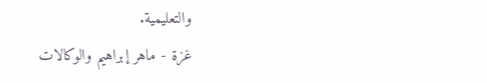والتعليمية.
غزة - ماهر إبراهيم والوكالات